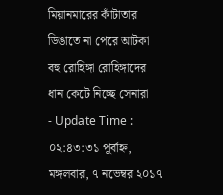মিয়ানমারের কাঁটাতার ডিঙাতে না পেরে আটকা বহু রোহিঙ্গা রোহিঙ্গাদের ধান কেটে নিচ্ছে সেনারা
- Update Time : ০২:৪৩:৩১ পূর্বাহ্ন, মঙ্গলবার, ৭ নভেম্বর ২০১৭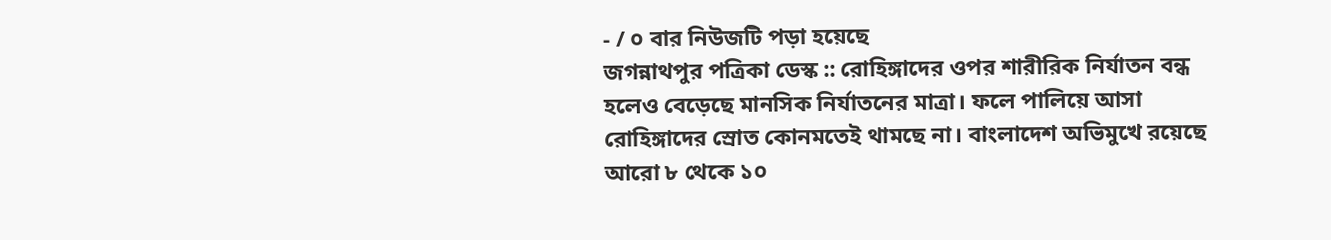- / ০ বার নিউজটি পড়া হয়েছে
জগন্নাথপুর পত্রিকা ডেস্ক :: রোহিঙ্গাদের ওপর শারীরিক নির্যাতন বন্ধ হলেও বেড়েছে মানসিক নির্যাতনের মাত্রা। ফলে পালিয়ে আসা রোহিঙ্গাদের স্রোত কোনমতেই থামছে না। বাংলাদেশ অভিমুখে রয়েছে আরো ৮ থেকে ১০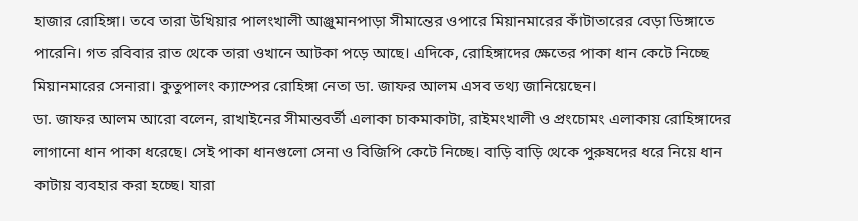হাজার রোহিঙ্গা। তবে তারা উখিয়ার পালংখালী আঞ্জুমানপাড়া সীমান্তের ওপারে মিয়ানমারের কাঁটাতারের বেড়া ডিঙ্গাতে পারেনি। গত রবিবার রাত থেকে তারা ওখানে আটকা পড়ে আছে। এদিকে, রোহিঙ্গাদের ক্ষেতের পাকা ধান কেটে নিচ্ছে মিয়ানমারের সেনারা। কুতুপালং ক্যাম্পের রোহিঙ্গা নেতা ডা. জাফর আলম এসব তথ্য জানিয়েছেন।
ডা. জাফর আলম আরো বলেন, রাখাইনের সীমান্তবর্তী এলাকা চাকমাকাটা, রাইমংখালী ও প্রংচোমং এলাকায় রোহিঙ্গাদের লাগানো ধান পাকা ধরেছে। সেই পাকা ধানগুলো সেনা ও বিজিপি কেটে নিচ্ছে। বাড়ি বাড়ি থেকে পুরুষদের ধরে নিয়ে ধান কাটায় ব্যবহার করা হচ্ছে। যারা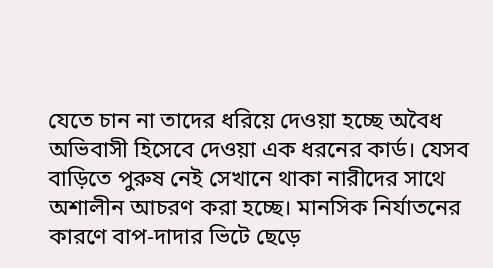যেতে চান না তাদের ধরিয়ে দেওয়া হচ্ছে অবৈধ অভিবাসী হিসেবে দেওয়া এক ধরনের কার্ড। যেসব বাড়িতে পুরুষ নেই সেখানে থাকা নারীদের সাথে অশালীন আচরণ করা হচ্ছে। মানসিক নির্যাতনের কারণে বাপ-দাদার ভিটে ছেড়ে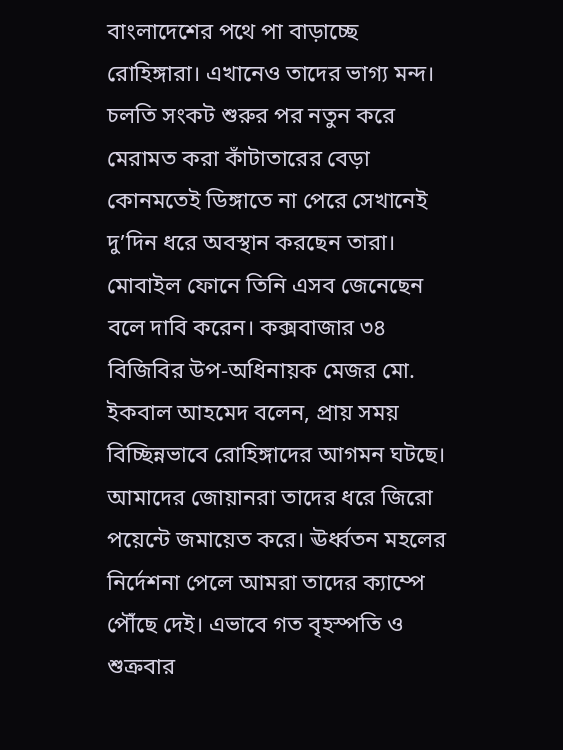বাংলাদেশের পথে পা বাড়াচ্ছে রোহিঙ্গারা। এখানেও তাদের ভাগ্য মন্দ। চলতি সংকট শুরুর পর নতুন করে মেরামত করা কাঁটাতারের বেড়া কোনমতেই ডিঙ্গাতে না পেরে সেখানেই দু’দিন ধরে অবস্থান করছেন তারা। মোবাইল ফোনে তিনি এসব জেনেছেন বলে দাবি করেন। কক্সবাজার ৩৪ বিজিবির উপ-অধিনায়ক মেজর মো. ইকবাল আহমেদ বলেন, প্রায় সময় বিচ্ছিন্নভাবে রোহিঙ্গাদের আগমন ঘটছে। আমাদের জোয়ানরা তাদের ধরে জিরো পয়েন্টে জমায়েত করে। ঊর্ধ্বতন মহলের নির্দেশনা পেলে আমরা তাদের ক্যাম্পে পৌঁছে দেই। এভাবে গত বৃহস্পতি ও শুক্রবার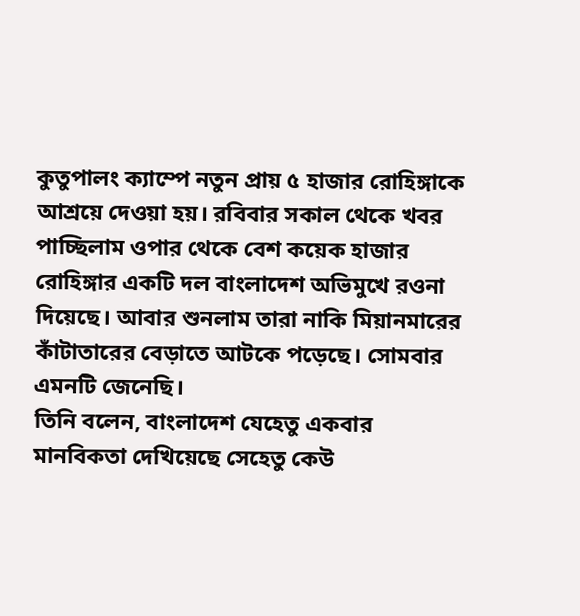কুতুপালং ক্যাম্পে নতুন প্রায় ৫ হাজার রোহিঙ্গাকে আশ্রয়ে দেওয়া হয়। রবিবার সকাল থেকে খবর পাচ্ছিলাম ওপার থেকে বেশ কয়েক হাজার রোহিঙ্গার একটি দল বাংলাদেশ অভিমুখে রওনা দিয়েছে। আবার শুনলাম তারা নাকি মিয়ানমারের কাঁটাতারের বেড়াতে আটকে পড়েছে। সোমবার এমনটি জেনেছি।
তিনি বলেন, বাংলাদেশ যেহেতু একবার মানবিকতা দেখিয়েছে সেহেতু কেউ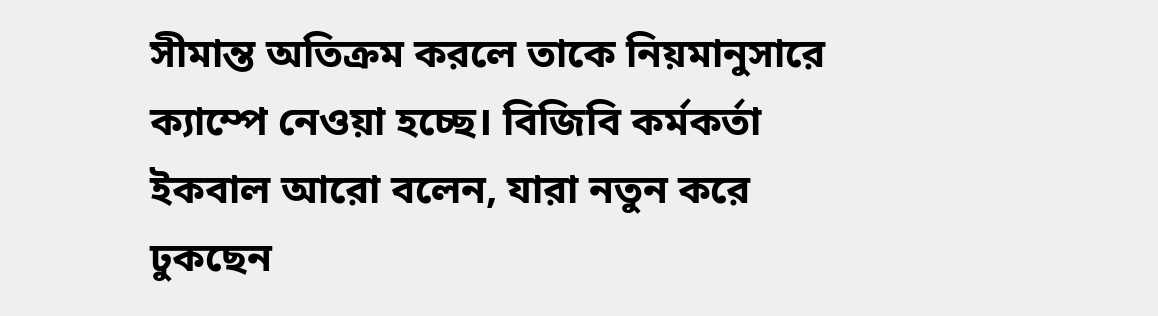সীমান্ত অতিক্রম করলে তাকে নিয়মানুসারে ক্যাম্পে নেওয়া হচ্ছে। বিজিবি কর্মকর্তা ইকবাল আরো বলেন, যারা নতুন করে ঢুকছেন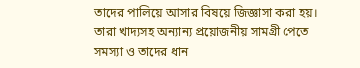তাদের পালিয়ে আসার বিষয়ে জিজ্ঞাসা করা হয়। তারা খাদ্যসহ অন্যান্য প্রয়োজনীয় সামগ্রী পেতে সমস্যা ও তাদের ধান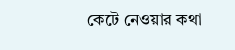কেটে নেওয়ার কথা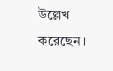উল্লেখ করেছেন।